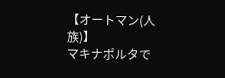【オートマン(人族)】
マキナポルタで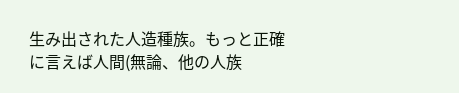生み出された人造種族。もっと正確に言えば人間(無論、他の人族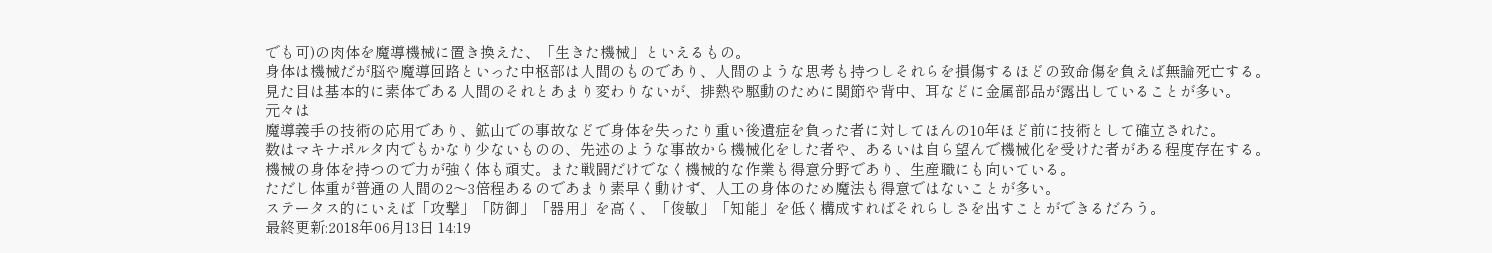でも可)の肉体を魔導機械に置き換えた、「生きた機械」といえるもの。
身体は機械だが脳や魔導回路といった中枢部は人間のものであり、人間のような思考も持つしそれらを損傷するほどの致命傷を負えば無論死亡する。
見た目は基本的に素体である人間のそれとあまり変わりないが、排熱や駆動のために関節や背中、耳などに金属部品が露出していることが多い。
元々は
魔導義手の技術の応用であり、鉱山での事故などで身体を失ったり重い後遺症を負った者に対してほんの10年ほど前に技術として確立された。
数はマキナポルタ内でもかなり少ないものの、先述のような事故から機械化をした者や、あるいは自ら望んで機械化を受けた者がある程度存在する。
機械の身体を持つので力が強く体も頑丈。また戦闘だけでなく機械的な作業も得意分野であり、生産職にも向いている。
ただし体重が普通の人間の2〜3倍程あるのであまり素早く動けず、人工の身体のため魔法も得意ではないことが多い。
ステータス的にいえば「攻撃」「防御」「器用」を高く、「俊敏」「知能」を低く構成すればそれらしさを出すことができるだろう。
最終更新:2018年06月13日 14:19